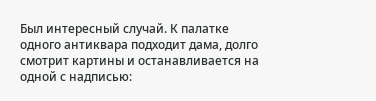Был интересный случай. К палатке одного антиквара подходит дама, долго смотрит картины и останавливается на одной с надписью: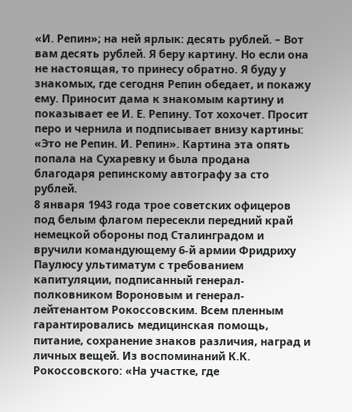«И. Репин»; на ней ярлык: десять рублей. – Вот вам десять рублей. Я беру картину. Но если она не настоящая, то принесу обратно. Я буду у знакомых, где сегодня Репин обедает, и покажу ему. Приносит дама к знакомым картину и показывает ее И. Е. Репину. Тот хохочет. Просит перо и чернила и подписывает внизу картины: «Это не Репин. И. Репин». Картина эта опять попала на Сухаревку и была продана благодаря репинскому автографу за сто рублей.
8 января 1943 года трое советских офицеров под белым флагом пересекли передний край немецкой обороны под Сталинградом и вручили командующему 6-й армии Фридриху Паулюсу ультиматум с требованием капитуляции, подписанный генерал-полковником Вороновым и генерал-лейтенантом Рокоссовским. Всем пленным гарантировались медицинская помощь, питание, сохранение знаков различия, наград и личных вещей. Из воспоминаний К.К. Рокоссовского: «На участке, где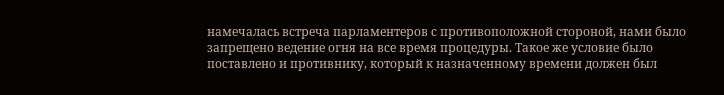намечалась встреча парламентеров с противоположной стороной, нами было запрещено ведение огня на все время процедуры. Такое же условие было поставлено и противнику, который к назначенному времени должен был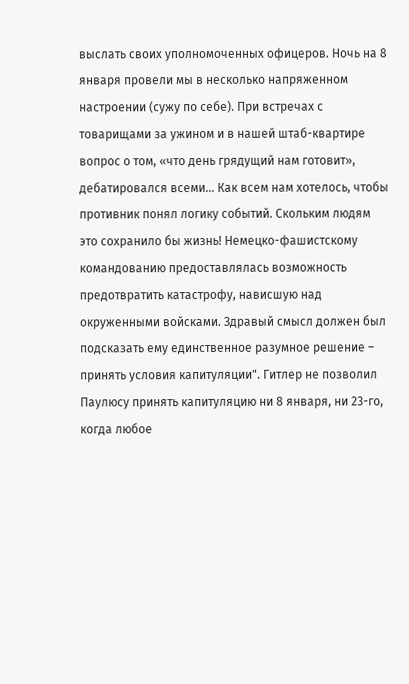выслать своих уполномоченных офицеров. Ночь на 8 января провели мы в несколько напряженном настроении (сужу по себе). При встречах с товарищами за ужином и в нашей штаб-квартире вопрос о том, «что день грядущий нам готовит», дебатировался всеми… Как всем нам хотелось, чтобы противник понял логику событий. Скольким людям это сохранило бы жизнь! Немецко-фашистскому командованию предоставлялась возможность предотвратить катастрофу, нависшую над окруженными войсками. Здравый смысл должен был подсказать ему единственное разумное решение – принять условия капитуляции". Гитлер не позволил Паулюсу принять капитуляцию ни 8 января, ни 23-го, когда любое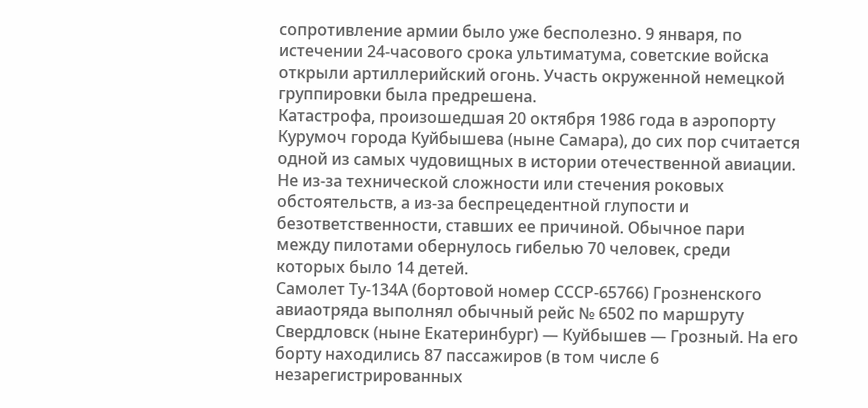сопротивление армии было уже бесполезно. 9 января, по истечении 24-часового срока ультиматума, советские войска открыли артиллерийский огонь. Участь окруженной немецкой группировки была предрешена.
Катастрофа, произошедшая 20 октября 1986 года в аэропорту Курумоч города Куйбышева (ныне Самара), до сих пор считается одной из самых чудовищных в истории отечественной авиации. Не из-за технической сложности или стечения роковых обстоятельств, а из-за беспрецедентной глупости и безответственности, ставших ее причиной. Обычное пари между пилотами обернулось гибелью 70 человек, среди которых было 14 детей.
Самолет Ту-134А (бортовой номер СССР-65766) Грозненского авиаотряда выполнял обычный рейс № 6502 по маршруту Свердловск (ныне Екатеринбург) — Куйбышев — Грозный. На его борту находились 87 пассажиров (в том числе 6 незарегистрированных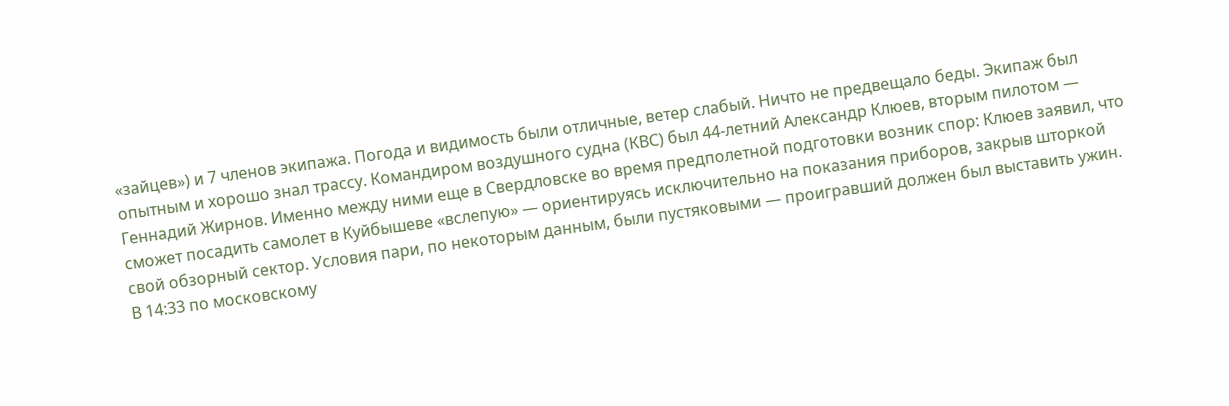«зайцев») и 7 членов экипажа. Погода и видимость были отличные, ветер слабый. Ничто не предвещало беды. Экипаж был опытным и хорошо знал трассу. Командиром воздушного судна (КВС) был 44-летний Александр Клюев, вторым пилотом — Геннадий Жирнов. Именно между ними еще в Свердловске во время предполетной подготовки возник спор: Клюев заявил, что сможет посадить самолет в Куйбышеве «вслепую» — ориентируясь исключительно на показания приборов, закрыв шторкой свой обзорный сектор. Условия пари, по некоторым данным, были пустяковыми — проигравший должен был выставить ужин.
В 14:33 по московскому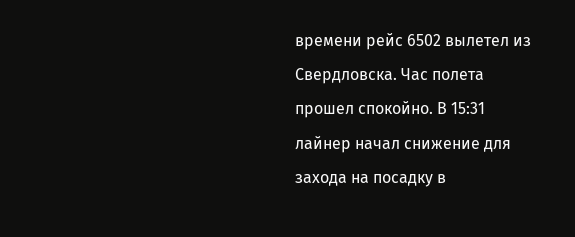времени рейс 6502 вылетел из Свердловска. Час полета прошел спокойно. В 15:31 лайнер начал снижение для захода на посадку в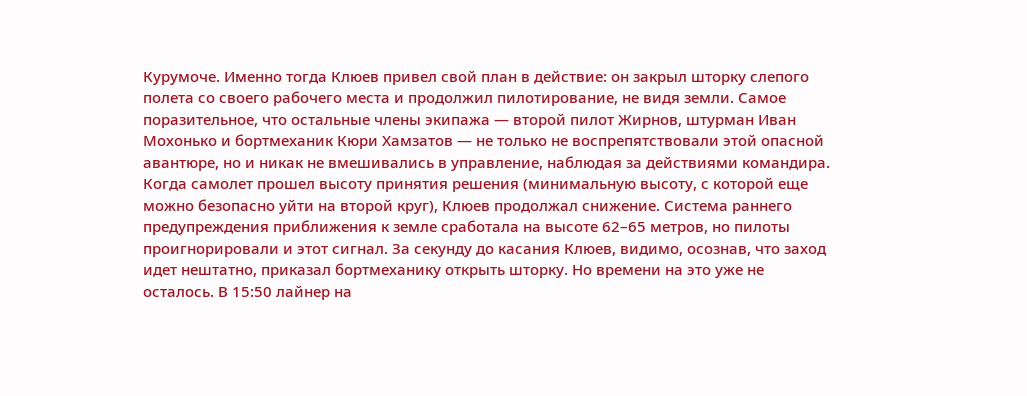Курумоче. Именно тогда Клюев привел свой план в действие: он закрыл шторку слепого полета со своего рабочего места и продолжил пилотирование, не видя земли. Самое поразительное, что остальные члены экипажа — второй пилот Жирнов, штурман Иван Мохонько и бортмеханик Кюри Хамзатов — не только не воспрепятствовали этой опасной авантюре, но и никак не вмешивались в управление, наблюдая за действиями командира. Когда самолет прошел высоту принятия решения (минимальную высоту, с которой еще можно безопасно уйти на второй круг), Клюев продолжал снижение. Система раннего предупреждения приближения к земле сработала на высоте 62–65 метров, но пилоты проигнорировали и этот сигнал. За секунду до касания Клюев, видимо, осознав, что заход идет нештатно, приказал бортмеханику открыть шторку. Но времени на это уже не осталось. В 15:50 лайнер на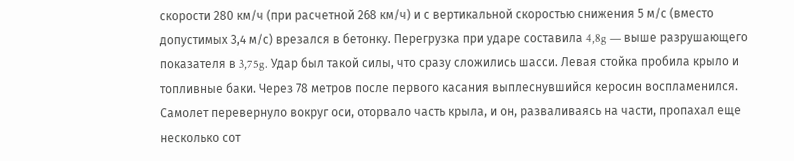скорости 280 км/ч (при расчетной 268 км/ч) и с вертикальной скоростью снижения 5 м/с (вместо допустимых 3,4 м/с) врезался в бетонку. Перегрузка при ударе составила 4,8g — выше разрушающего показателя в 3,75g. Удар был такой силы, что сразу сложились шасси. Левая стойка пробила крыло и топливные баки. Через 78 метров после первого касания выплеснувшийся керосин воспламенился. Самолет перевернуло вокруг оси, оторвало часть крыла, и он, разваливаясь на части, пропахал еще несколько сот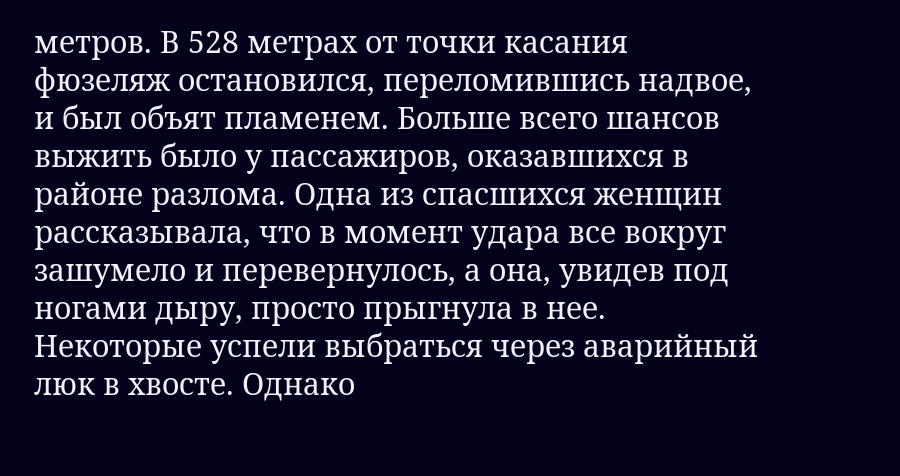метров. В 528 метрах от точки касания фюзеляж остановился, переломившись надвое, и был объят пламенем. Больше всего шансов выжить было у пассажиров, оказавшихся в районе разлома. Одна из спасшихся женщин рассказывала, что в момент удара все вокруг зашумело и перевернулось, а она, увидев под ногами дыру, просто прыгнула в нее. Некоторые успели выбраться через аварийный люк в хвосте. Однако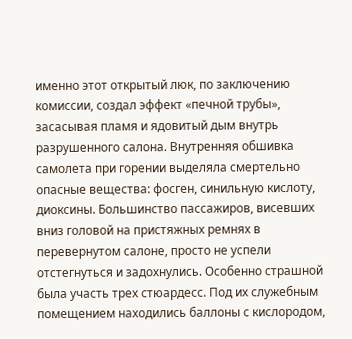именно этот открытый люк, по заключению комиссии, создал эффект «печной трубы», засасывая пламя и ядовитый дым внутрь разрушенного салона. Внутренняя обшивка самолета при горении выделяла смертельно опасные вещества: фосген, синильную кислоту, диоксины. Большинство пассажиров, висевших вниз головой на пристяжных ремнях в перевернутом салоне, просто не успели отстегнуться и задохнулись. Особенно страшной была участь трех стюардесс. Под их служебным помещением находились баллоны с кислородом,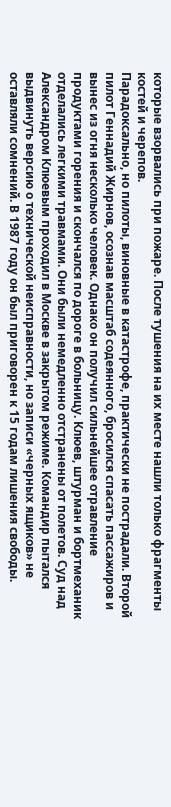которые взорвались при пожаре. После тушения на их месте нашли только фрагменты костей и черепов.
Парадоксально, но пилоты, виновные в катастрофе, практически не пострадали. Второй пилот Геннадий Жирнов, осознав масштаб содеянного, бросился спасать пассажиров и вынес из огня несколько человек. Однако он получил сильнейшее отравление продуктами горения и скончался по дороге в больницу. Клюев, штурман и бортмеханик отделались легкими травмами. Они были немедленно отстранены от полетов. Суд над Александром Клюевым проходил в Москве в закрытом режиме. Командир пытался выдвинуть версию о технической неисправности, но записи «черных ящиков» не оставляли сомнений. В 1987 году он был приговорен к 15 годам лишения свободы.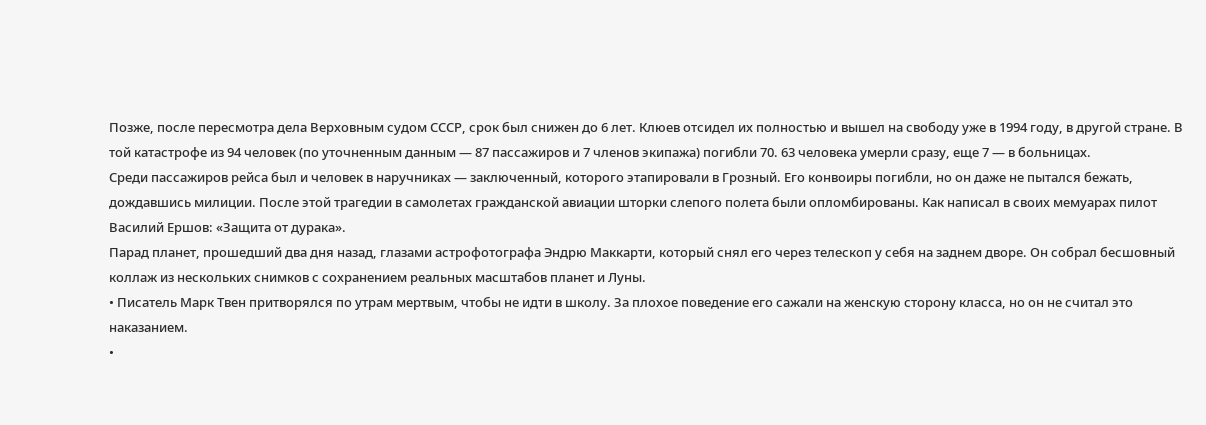Позже, после пересмотра дела Верховным судом СССР, срок был снижен до 6 лет. Клюев отсидел их полностью и вышел на свободу уже в 1994 году, в другой стране. В той катастрофе из 94 человек (по уточненным данным — 87 пассажиров и 7 членов экипажа) погибли 70. 63 человека умерли сразу, еще 7 — в больницах.
Среди пассажиров рейса был и человек в наручниках — заключенный, которого этапировали в Грозный. Его конвоиры погибли, но он даже не пытался бежать, дождавшись милиции. После этой трагедии в самолетах гражданской авиации шторки слепого полета были опломбированы. Как написал в своих мемуарах пилот Василий Ершов: «Защита от дурака».
Парад планет, прошедший два дня назад, глазами астрофотографа Эндрю Маккарти, который снял его через телескоп у себя на заднем дворе. Он собрал бесшовный коллаж из нескольких снимков с сохранением реальных масштабов планет и Луны.
• Писатель Марк Твен притворялся по утрам мертвым, чтобы не идти в школу. За плохое поведение его сажали на женскую сторону класса, но он не считал это наказанием.
•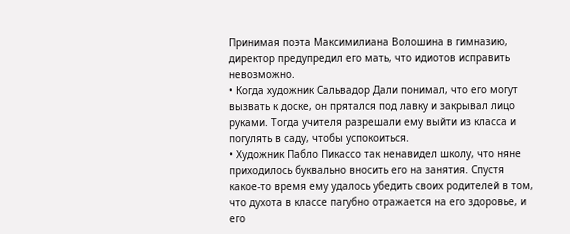Принимая поэта Максимилиана Волошина в гимназию, директор предупредил его мать, что идиотов исправить невозможно.
• Когда художник Сальвадор Дали понимал, что его могут вызвать к доске, он прятался под лавку и закрывал лицо руками. Тогда учителя разрешали ему выйти из класса и погулять в саду, чтобы успокоиться.
• Художник Пабло Пикассо так ненавидел школу, что няне приходилось буквально вносить его на занятия. Спустя какое-то время ему удалось убедить своих родителей в том, что духота в классе пагубно отражается на его здоровье, и его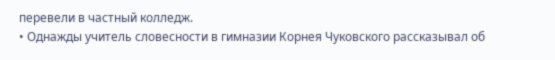перевели в частный колледж.
• Однажды учитель словесности в гимназии Корнея Чуковского рассказывал об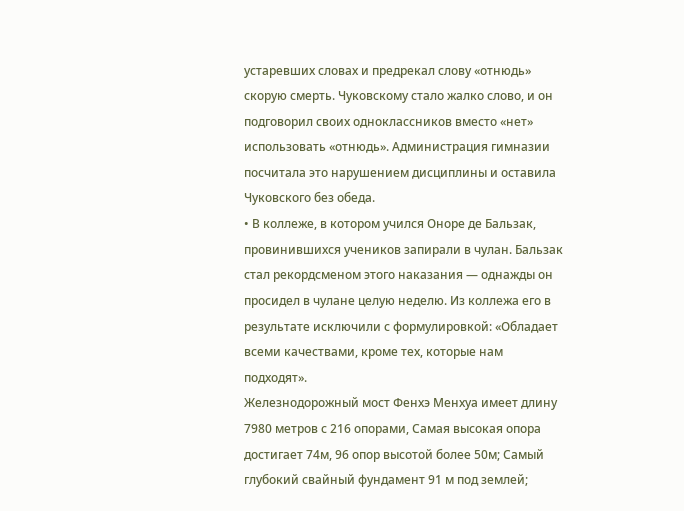устаревших словах и предрекал слову «отнюдь» скорую смерть. Чуковскому стало жалко слово, и он подговорил своих одноклассников вместо «нет» использовать «отнюдь». Администрация гимназии посчитала это нарушением дисциплины и оставила Чуковского без обеда.
• В коллеже, в котором учился Оноре де Бальзак, провинившихся учеников запирали в чулан. Бальзак стал рекордсменом этого наказания — однажды он просидел в чулане целую неделю. Из коллежа его в результате исключили с формулировкой: «Обладает всеми качествами, кроме тех, которые нам подходят».
Железнодорожный мост Фенхэ Менхуа имеет длину 7980 метров с 216 опорами, Самая высокая опора достигает 74м, 96 опор высотой более 50м; Самый глубокий свайный фундамент 91 м под землей;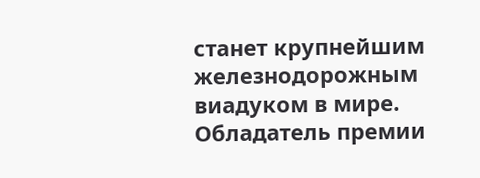станет крупнейшим железнодорожным виадуком в мире.
Обладатель премии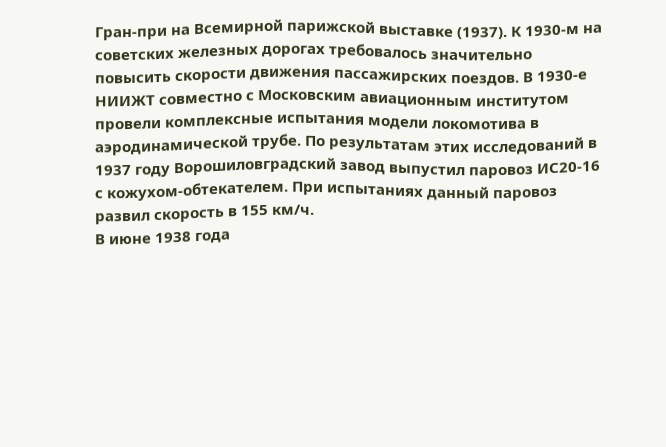Гран-при на Всемирной парижской выставке (1937). К 1930-м на советских железных дорогах требовалось значительно повысить скорости движения пассажирских поездов. В 1930-е НИИЖТ совместно с Московским авиационным институтом провели комплексные испытания модели локомотива в аэродинамической трубе. По результатам этих исследований в 1937 году Ворошиловградский завод выпустил паровоз ИС20-16 с кожухом-обтекателем. При испытаниях данный паровоз развил скорость в 155 км/ч.
В июне 1938 года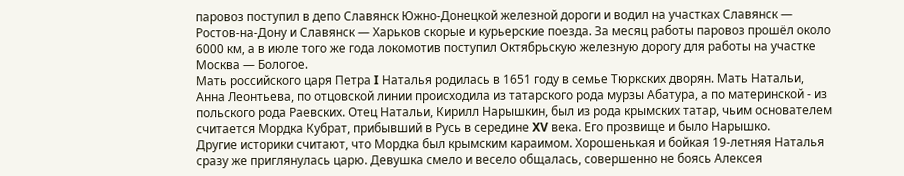паровоз поступил в депо Славянск Южно-Донецкой железной дороги и водил на участках Славянск — Ростов-на-Дону и Славянск — Харьков скорые и курьерские поезда. За месяц работы паровоз прошёл около 6000 км, а в июле того же года локомотив поступил Октябрьскую железную дорогу для работы на участке Москва — Бологое.
Мать российского царя Петра I Наталья родилась в 1651 году в семье Тюркских дворян. Мать Натальи, Анна Леонтьева, по отцовской линии происходила из татарского рода мурзы Абатура, а по материнской - из польского рода Раевских. Отец Натальи, Кирилл Нарышкин, был из рода крымских татар, чьим основателем считается Мордка Кубрат, прибывший в Русь в середине XV века. Его прозвище и было Нарышко.
Другие историки считают, что Мордка был крымским караимом. Хорошенькая и бойкая 19-летняя Наталья сразу же приглянулась царю. Девушка смело и весело общалась, совершенно не боясь Алексея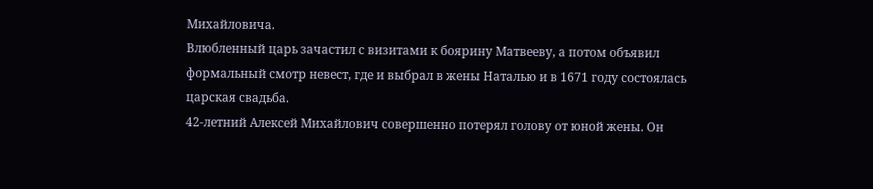Михайловича.
Влюбленный царь зачастил с визитами к боярину Матвееву, а потом объявил формальный смотр невест, где и выбрал в жены Наталью и в 1671 году состоялась царская свадьба.
42-летний Алексей Михайлович совершенно потерял голову от юной жены. Он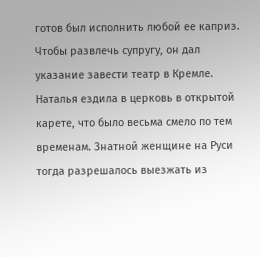готов был исполнить любой ее каприз. Чтобы развлечь супругу, он дал указание завести театр в Кремле. Наталья ездила в церковь в открытой карете, что было весьма смело по тем временам. Знатной женщине на Руси тогда разрешалось выезжать из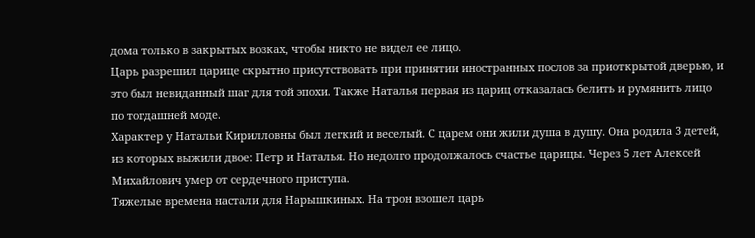дома только в закрытых возках, чтобы никто не видел ее лицо.
Царь разрешил царице скрытно присутствовать при принятии иностранных послов за приоткрытой дверью, и это был невиданный шаг для той эпохи. Также Наталья первая из цариц отказалась белить и румянить лицо по тогдашней моде.
Характер у Натальи Кирилловны был легкий и веселый. С царем они жили душа в душу. Она родила 3 детей, из которых выжили двое: Петр и Наталья. Но недолго продолжалось счастье царицы. Через 5 лет Алексей Михайлович умер от сердечного приступа.
Тяжелые времена настали для Нарышкиных. На трон взошел царь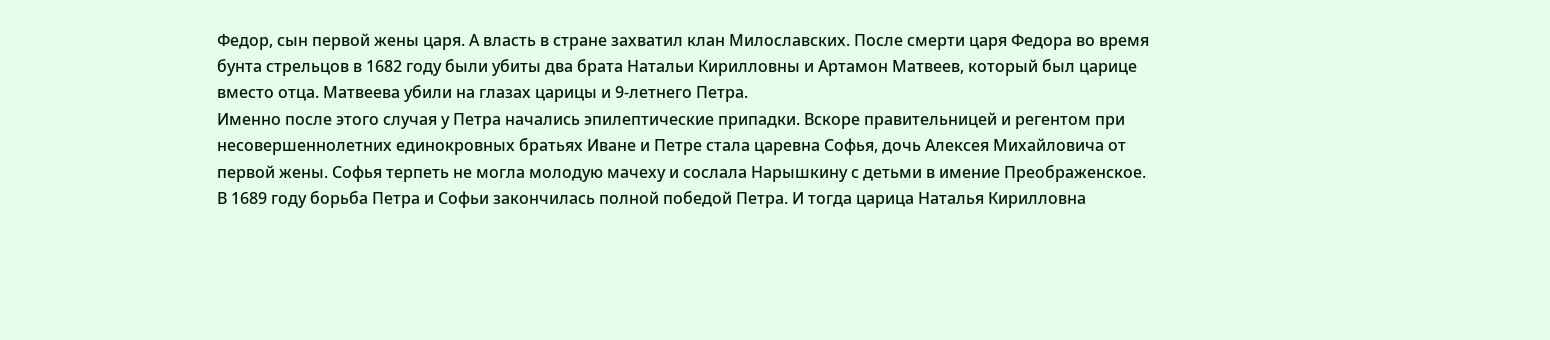Федор, сын первой жены царя. А власть в стране захватил клан Милославских. После смерти царя Федора во время бунта стрельцов в 1682 году были убиты два брата Натальи Кирилловны и Артамон Матвеев, который был царице вместо отца. Матвеева убили на глазах царицы и 9-летнего Петра.
Именно после этого случая у Петра начались эпилептические припадки. Вскоре правительницей и регентом при несовершеннолетних единокровных братьях Иване и Петре стала царевна Софья, дочь Алексея Михайловича от первой жены. Софья терпеть не могла молодую мачеху и сослала Нарышкину с детьми в имение Преображенское.
В 1689 году борьба Петра и Софьи закончилась полной победой Петра. И тогда царица Наталья Кирилловна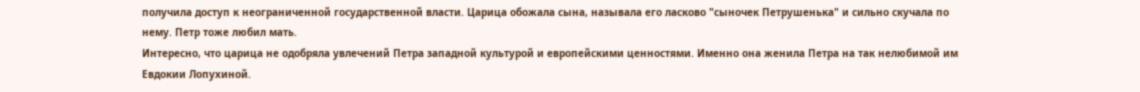получила доступ к неограниченной государственной власти. Царица обожала сына, называла его ласково "сыночек Петрушенька" и сильно скучала по нему. Петр тоже любил мать.
Интересно, что царица не одобряла увлечений Петра западной культурой и европейскими ценностями. Именно она женила Петра на так нелюбимой им Евдокии Лопухиной.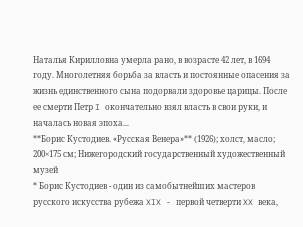Наталья Кирилловна умерла рано, в возрасте 42 лет, в 1694 году. Многолетняя борьба за власть и постоянные опасения за жизнь единственного сына подорвали здоровье царицы. После ее смерти Петр I окончательно взял власть в свои руки, и началась новая эпоха...
**Борис Кустодиев. «Русская Венера»** (1926); холст, масло; 200×175 см; Нижегородский государственный художественный музей
* Борис Кустодиев - один из самобытнейших мастеров русского искусства рубежа XIX - первой четверти XX века,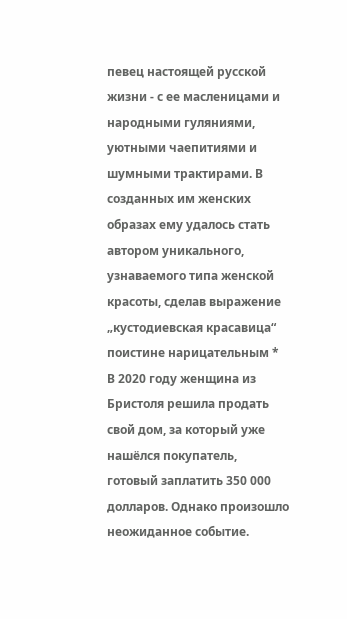певец настоящей русской жизни - с ее масленицами и народными гуляниями, уютными чаепитиями и шумными трактирами. В созданных им женских образах ему удалось стать автором уникального, узнаваемого типа женской красоты, сделав выражение „кустодиевская красавица“ поистине нарицательным *
В 2020 году женщина из Бристоля решила продать свой дом, за который уже нашёлся покупатель, готовый заплатить 350 000 долларов. Однако произошло неожиданное событие.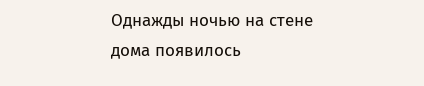Однажды ночью на стене дома появилось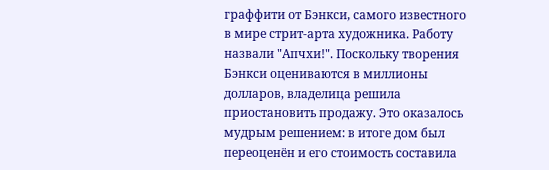граффити от Бэнкси, самого известного в мире стрит-арта художника. Работу назвали "Апчхи!". Поскольку творения Бэнкси оцениваются в миллионы долларов, владелица решила приостановить продажу. Это оказалось мудрым решением: в итоге дом был переоценён и его стоимость составила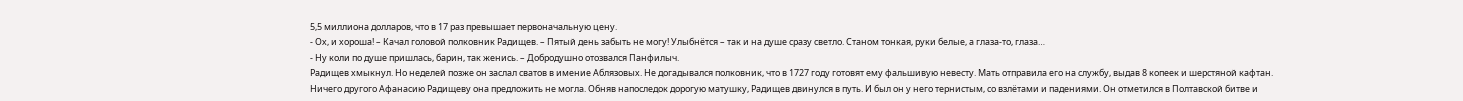5,5 миллиона долларов, что в 17 раз превышает первоначальную цену.
- Ох, и хороша! – Качал головой полковник Радищев. – Пятый день забыть не могу! Улыбнётся – так и на душе сразу светло. Станом тонкая, руки белые, а глаза-то, глаза…
- Ну коли по душе пришлась, барин, так женись. – Добродушно отозвался Панфилыч.
Радищев хмыкнул. Но неделей позже он заслал сватов в имение Аблязовых. Не догадывался полковник, что в 1727 году готовят ему фальшивую невесту. Мать отправила его на службу, выдав 8 копеек и шерстяной кафтан. Ничего другого Афанасию Радищеву она предложить не могла. Обняв напоследок дорогую матушку, Радищев двинулся в путь. И был он у него тернистым, со взлётами и падениями. Он отметился в Полтавской битве и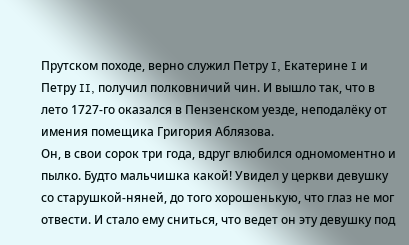Прутском походе, верно служил Петру I, Екатерине I и Петру II, получил полковничий чин. И вышло так, что в лето 1727-го оказался в Пензенском уезде, неподалёку от имения помещика Григория Аблязова.
Он, в свои сорок три года, вдруг влюбился одномоментно и пылко. Будто мальчишка какой! Увидел у церкви девушку со старушкой-няней, до того хорошенькую, что глаз не мог отвести. И стало ему сниться, что ведет он эту девушку под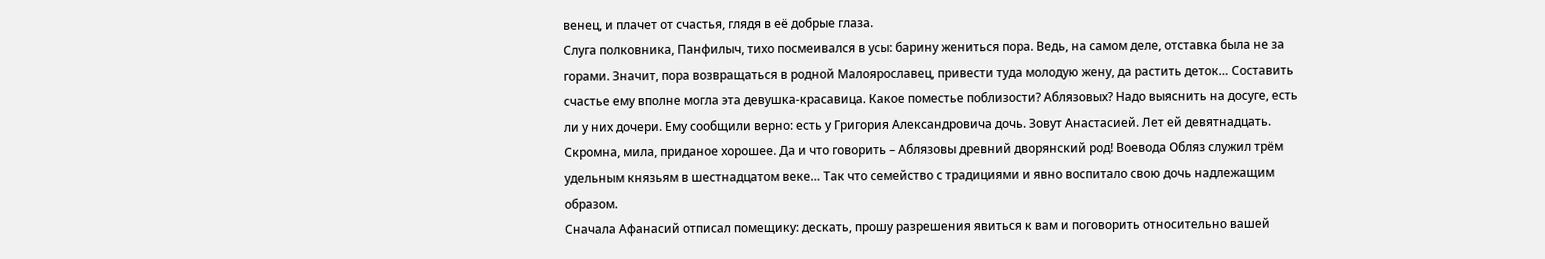венец, и плачет от счастья, глядя в её добрые глаза.
Слуга полковника, Панфилыч, тихо посмеивался в усы: барину жениться пора. Ведь, на самом деле, отставка была не за горами. Значит, пора возвращаться в родной Малоярославец, привести туда молодую жену, да растить деток… Составить счастье ему вполне могла эта девушка-красавица. Какое поместье поблизости? Аблязовых? Надо выяснить на досуге, есть ли у них дочери. Ему сообщили верно: есть у Григория Александровича дочь. Зовут Анастасией. Лет ей девятнадцать. Скромна, мила, приданое хорошее. Да и что говорить – Аблязовы древний дворянский род! Воевода Обляз служил трём удельным князьям в шестнадцатом веке… Так что семейство с традициями и явно воспитало свою дочь надлежащим образом.
Сначала Афанасий отписал помещику: дескать, прошу разрешения явиться к вам и поговорить относительно вашей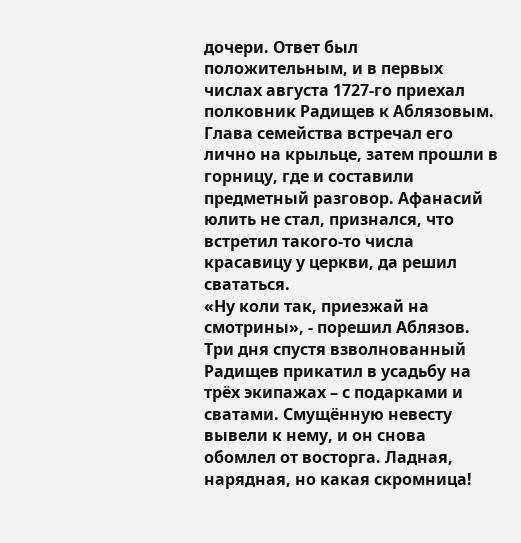дочери. Ответ был положительным, и в первых числах августа 1727-го приехал полковник Радищев к Аблязовым. Глава семейства встречал его лично на крыльце, затем прошли в горницу, где и составили предметный разговор. Афанасий юлить не стал, признался, что встретил такого-то числа красавицу у церкви, да решил свататься.
«Ну коли так, приезжай на смотрины», - порешил Аблязов. Три дня спустя взволнованный Радищев прикатил в усадьбу на трёх экипажах – с подарками и сватами. Смущённую невесту вывели к нему, и он снова обомлел от восторга. Ладная, нарядная, но какая скромница!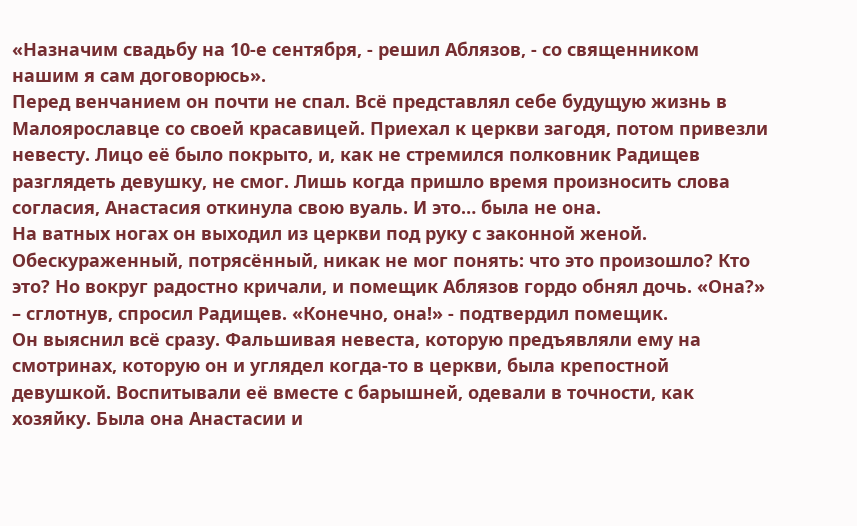«Назначим свадьбу на 10-е сентября, - решил Аблязов, - со священником нашим я сам договорюсь».
Перед венчанием он почти не спал. Всё представлял себе будущую жизнь в Малоярославце со своей красавицей. Приехал к церкви загодя, потом привезли невесту. Лицо её было покрыто, и, как не стремился полковник Радищев разглядеть девушку, не смог. Лишь когда пришло время произносить слова согласия, Анастасия откинула свою вуаль. И это… была не она.
На ватных ногах он выходил из церкви под руку с законной женой. Обескураженный, потрясённый, никак не мог понять: что это произошло? Кто это? Но вокруг радостно кричали, и помещик Аблязов гордо обнял дочь. «Она?» – сглотнув, спросил Радищев. «Конечно, она!» - подтвердил помещик.
Он выяснил всё сразу. Фальшивая невеста, которую предъявляли ему на смотринах, которую он и углядел когда-то в церкви, была крепостной девушкой. Воспитывали её вместе с барышней, одевали в точности, как хозяйку. Была она Анастасии и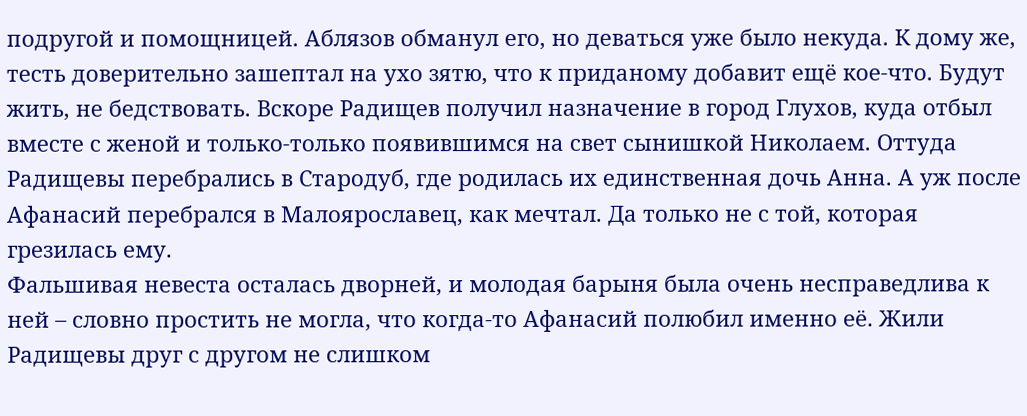подругой и помощницей. Аблязов обманул его, но деваться уже было некуда. К дому же, тесть доверительно зашептал на ухо зятю, что к приданому добавит ещё кое-что. Будут жить, не бедствовать. Вскоре Радищев получил назначение в город Глухов, куда отбыл вместе с женой и только-только появившимся на свет сынишкой Николаем. Оттуда Радищевы перебрались в Стародуб, где родилась их единственная дочь Анна. А уж после Афанасий перебрался в Малоярославец, как мечтал. Да только не с той, которая грезилась ему.
Фальшивая невеста осталась дворней, и молодая барыня была очень несправедлива к ней – словно простить не могла, что когда-то Афанасий полюбил именно её. Жили Радищевы друг с другом не слишком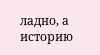ладно, а историю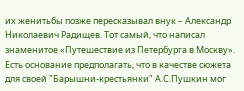их женитьбы позже пересказывал внук – Александр Николаевич Радищев. Тот самый, что написал знаменитое «Путешествие из Петербурга в Москву».
Есть основание предполагать, что в качестве сюжета для своей "Барышни-крестьянки" А.С.Пушкин мог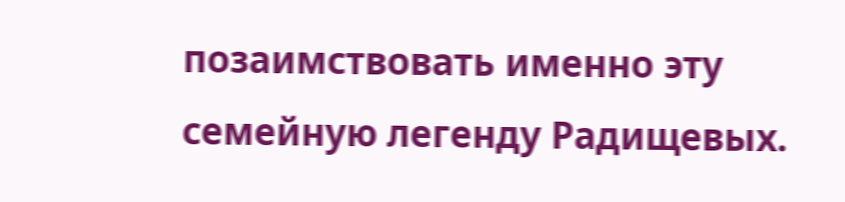позаимствовать именно эту семейную легенду Радищевых.